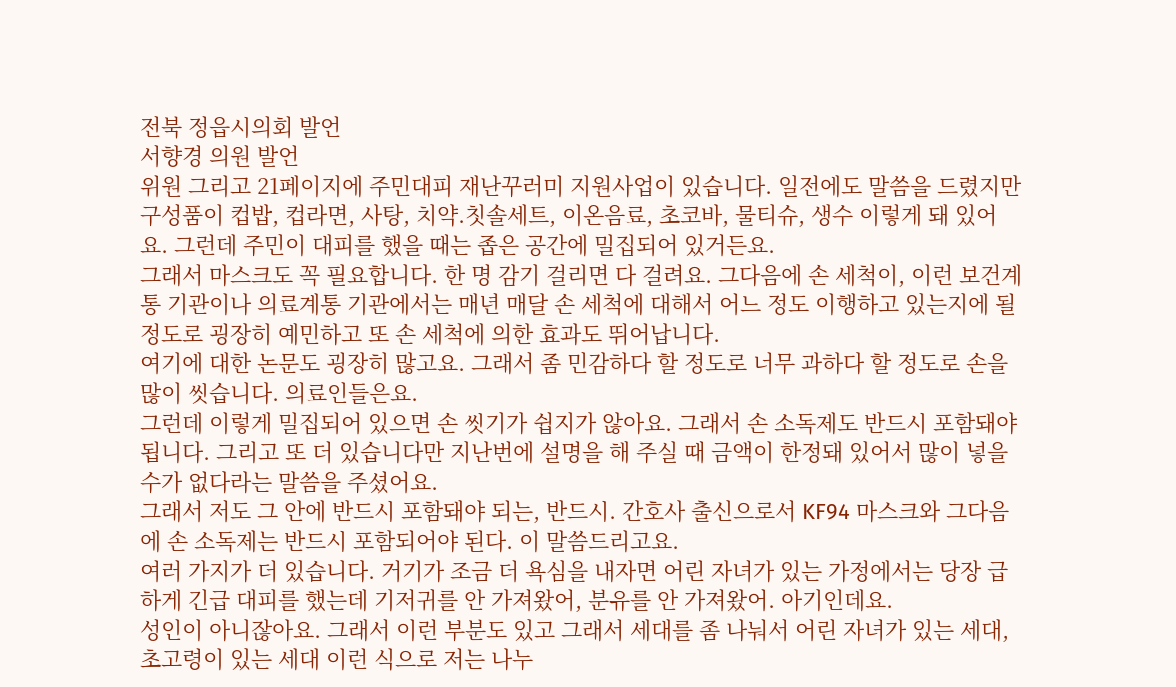전북 정읍시의회 발언
서향경 의원 발언
위원 그리고 21페이지에 주민대피 재난꾸러미 지원사업이 있습니다. 일전에도 말씀을 드렸지만 구성품이 컵밥, 컵라면, 사탕, 치약.칫솔세트, 이온음료, 초코바, 물티슈, 생수 이렇게 돼 있어요. 그런데 주민이 대피를 했을 때는 좁은 공간에 밀집되어 있거든요.
그래서 마스크도 꼭 필요합니다. 한 명 감기 걸리면 다 걸려요. 그다음에 손 세척이, 이런 보건계통 기관이나 의료계통 기관에서는 매년 매달 손 세척에 대해서 어느 정도 이행하고 있는지에 될 정도로 굉장히 예민하고 또 손 세척에 의한 효과도 뛰어납니다.
여기에 대한 논문도 굉장히 많고요. 그래서 좀 민감하다 할 정도로 너무 과하다 할 정도로 손을 많이 씻습니다. 의료인들은요.
그런데 이렇게 밀집되어 있으면 손 씻기가 쉽지가 않아요. 그래서 손 소독제도 반드시 포함돼야 됩니다. 그리고 또 더 있습니다만 지난번에 설명을 해 주실 때 금액이 한정돼 있어서 많이 넣을 수가 없다라는 말씀을 주셨어요.
그래서 저도 그 안에 반드시 포함돼야 되는, 반드시. 간호사 출신으로서 KF94 마스크와 그다음에 손 소독제는 반드시 포함되어야 된다. 이 말씀드리고요.
여러 가지가 더 있습니다. 거기가 조금 더 욕심을 내자면 어린 자녀가 있는 가정에서는 당장 급하게 긴급 대피를 했는데 기저귀를 안 가져왔어, 분유를 안 가져왔어. 아기인데요.
성인이 아니잖아요. 그래서 이런 부분도 있고 그래서 세대를 좀 나눠서 어린 자녀가 있는 세대, 초고령이 있는 세대 이런 식으로 저는 나누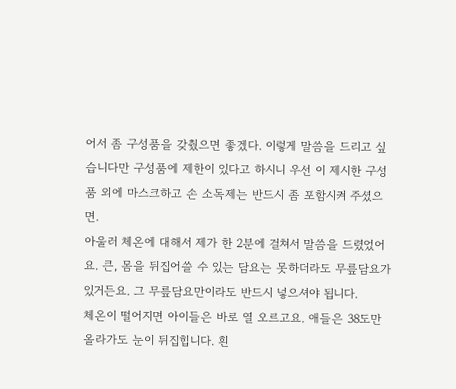어서 좀 구성품을 갖췄으면 좋겠다. 이렇게 말씀을 드리고 싶습니다만 구성품에 제한이 있다고 하시니 우선 이 제시한 구성품 외에 마스크하고 손 소독제는 반드시 좀 포함시켜 주셨으면.
아울러 체온에 대해서 제가 한 2분에 걸쳐서 말씀을 드렸었어요. 큰, 몸을 뒤집어쓸 수 있는 담요는 못하더라도 무릎담요가 있거든요. 그 무릎담요만이라도 반드시 넣으셔야 됩니다.
체온이 떨어지면 아이들은 바로 열 오르고요. 애들은 38도만 올라가도 눈이 뒤집힙니다. 흰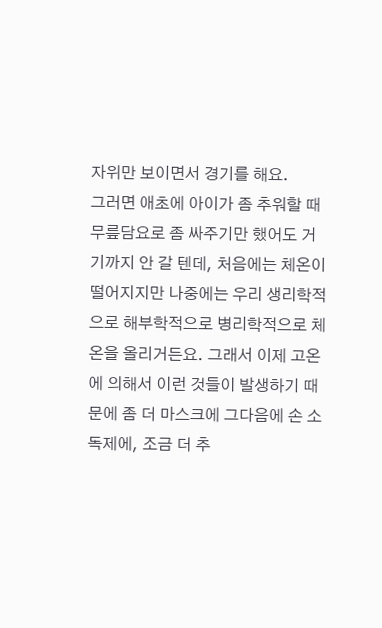자위만 보이면서 경기를 해요.
그러면 애초에 아이가 좀 추워할 때 무릎담요로 좀 싸주기만 했어도 거기까지 안 갈 텐데, 처음에는 체온이 떨어지지만 나중에는 우리 생리학적으로 해부학적으로 병리학적으로 체온을 올리거든요. 그래서 이제 고온에 의해서 이런 것들이 발생하기 때문에 좀 더 마스크에 그다음에 손 소독제에, 조금 더 추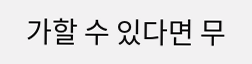가할 수 있다면 무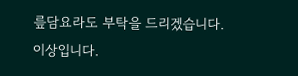릎담요라도 부탁을 드리겠습니다. 이상입니다.